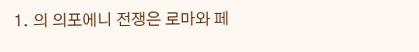1. 의 의포에니 전쟁은 로마와 페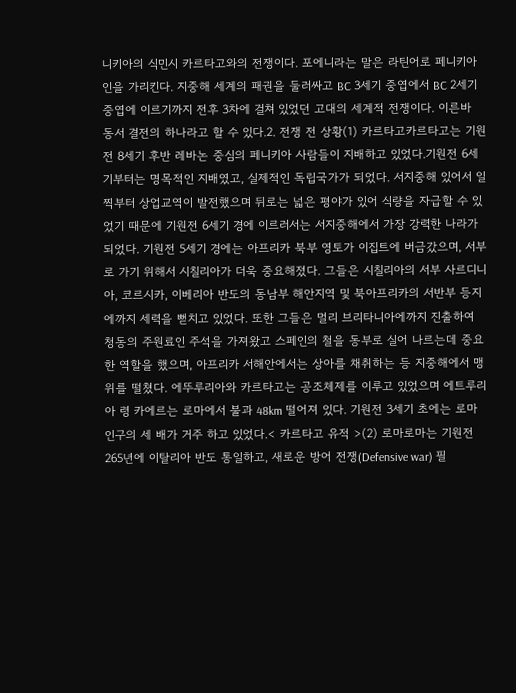니키아의 식민시 카르타고와의 전쟁이다. 포에니라는 말은 라틴어로 페니키아인을 가리킨다. 지중해 세계의 패권을 둘러싸고 BC 3세기 중엽에서 BC 2세기 중엽에 이르기까지 전후 3차에 걸쳐 있었던 고대의 세계적 전쟁이다. 이른바 동서 결전의 하나라고 할 수 있다.2. 전쟁 전 상황(1) 카르타고카르타고는 기원전 8세기 후반 레바논 중심의 페니키아 사람들이 지배하고 있었다.기원전 6세기부터는 명목적인 지배였고, 실제적인 독립국가가 되었다. 서지중해 있어서 일찍부터 상업교역이 발전했으며 뒤로는 넓은 평야가 있어 식량을 자급할 수 있었기 때문에 기원전 6세기 경에 이르러서는 서지중해에서 가장 강력한 나라가 되었다. 기원전 5세기 경에는 아프리카 북부 영토가 이집트에 버금갔으며, 서부로 가기 위해서 시칠리아가 더욱 중요해졌다. 그들은 시칠리아의 서부 사르디니아, 코르시카, 이베리아 반도의 동남부 해안지역 및 북아프리카의 서반부 등지에까지 세력을 뻗치고 있었다. 또한 그들은 멀리 브리타니아에까지 진출하여 청동의 주원료인 주석을 가져왔고 스페인의 철을 동부로 실어 나르는데 중요한 역할을 했으며, 아프리카 서해안에서는 상아를 채취하는 등 지중해에서 맹위를 떨쳤다. 에뚜루리아와 카르타고는 공조체제를 이루고 있었으며 에트루리아 령 카에르는 로마에서 불과 48km 떨어져 있다. 기원전 3세기 초에는 로마 인구의 세 배가 거주 하고 있었다.< 카르타고 유적 >(2) 로마로마는 기원전 265년에 이탈리아 반도 통일하고, 새로운 방어 전쟁(Defensive war) 필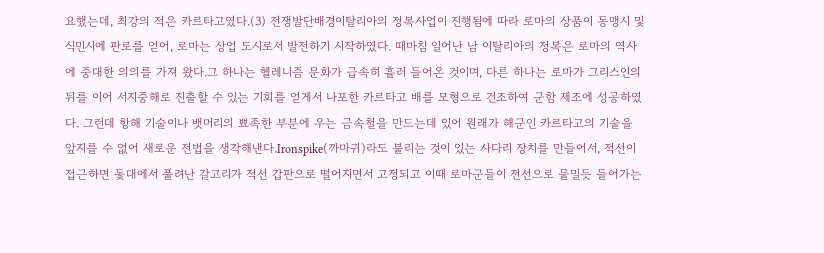요했는데, 최강의 적은 카르타고였다.(3) 전쟁발단배경이탈리아의 정복사업이 진행됨에 따라 로마의 상품이 동맹시 및 식민시에 판로를 얻어, 로마는 상업 도시로서 발전하기 시작하였다. 때마침 일어난 남 이탈리아의 정복은 로마의 역사에 중대한 의의를 가져 왔다.그 하나는 헬레니즘 문화가 급속히 흘러 들어온 것이며, 다른 하나는 로마가 그리스인의 뒤를 이어 서지중해로 진출할 수 있는 기회를 얻게서 나포한 카르타고 배를 모형으로 건조하여 군함 제조에 성공하였다. 그런데 항해 기술이나 뱃머리의 뾰족한 부분에 우는 금속철을 만드는데 있어 원래가 해군인 카르타고의 기술을 앞지를 수 없어 새로운 전법을 생각해낸다.Ironspike(까마귀)라도 불리는 것이 있는 사다리 장치를 만들어서, 적선이 접근하면 돛대에서 풀려난 갈고리가 적선 갑판으로 떨어지면서 고정되고 이때 로마군들이 전선으로 물밀듯 들어가는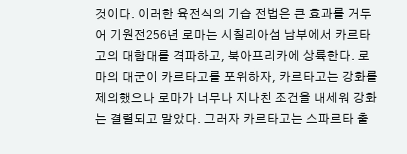것이다. 이러한 육전식의 기습 전법은 큰 효과를 거두어 기원전256년 로마는 시칠리아섬 남부에서 카르타고의 대함대를 격파하고, 북아프리카에 상륙한다. 로마의 대군이 카르타고를 포위하자, 카르타고는 강화를 제의했으나 로마가 너무나 지나친 조건을 내세워 강화는 결렬되고 말았다. 그러자 카르타고는 스파르타 출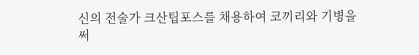신의 전술가 크산팁포스를 채용하여 코끼리와 기병을 써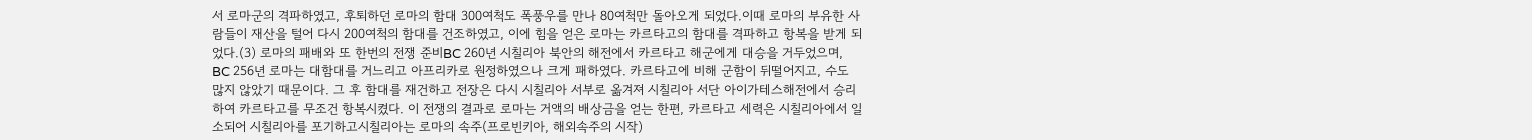서 로마군의 격파하였고, 후퇴하던 로마의 함대 300여척도 폭풍우를 만나 80여척만 돌아오게 되었다.이때 로마의 부유한 사람들이 재산을 털어 다시 200여척의 함대를 건조하였고, 이에 힘을 얻은 로마는 카르타고의 함대를 격파하고 항복을 받게 되었다.(3) 로마의 패배와 또 한번의 전쟁 준비BC 260년 시칠리아 북안의 해전에서 카르타고 해군에게 대승을 거두었으며, BC 256년 로마는 대함대를 거느리고 아프리카로 원정하였으나 크게 패하였다. 카르타고에 비해 군함이 뒤떨어지고, 수도 많지 않았기 때문이다. 그 후 함대를 재건하고 전장은 다시 시칠리아 서부로 옮겨져 시칠리아 서단 아이가테스해전에서 승리하여 카르타고를 무조건 항복시켰다. 이 전쟁의 결과로 로마는 거액의 배상금을 얻는 한편, 카르타고 세력은 시칠리아에서 일소되어 시칠리아를 포기하고시칠리아는 로마의 속주(프로빈키아, 해외속주의 시작)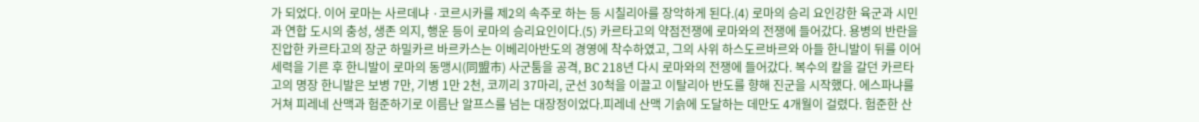가 되었다. 이어 로마는 사르데냐 ·코르시카를 제2의 속주로 하는 등 시칠리아를 장악하게 된다.(4) 로마의 승리 요인강한 육군과 시민과 연합 도시의 충성, 생존 의지, 행운 등이 로마의 승리요인이다.(5) 카르타고의 약점전쟁에 로마와의 전쟁에 들어갔다. 용병의 반란을 진압한 카르타고의 장군 하밀카르 바르카스는 이베리아반도의 경영에 착수하였고, 그의 사위 하스도르바르와 아들 한니발이 뒤를 이어 세력을 기른 후 한니발이 로마의 동맹시(同盟市) 사군툼을 공격, BC 218년 다시 로마와의 전쟁에 들어갔다. 복수의 칼을 갈던 카르타고의 명장 한니발은 보병 7만, 기병 1만 2천, 코끼리 37마리, 군선 30척을 이끌고 이탈리아 반도를 향해 진군을 시작했다. 에스파냐를 거쳐 피레네 산맥과 험준하기로 이름난 알프스를 넘는 대장정이었다.피레네 산맥 기슭에 도달하는 데만도 4개월이 걸렸다. 험준한 산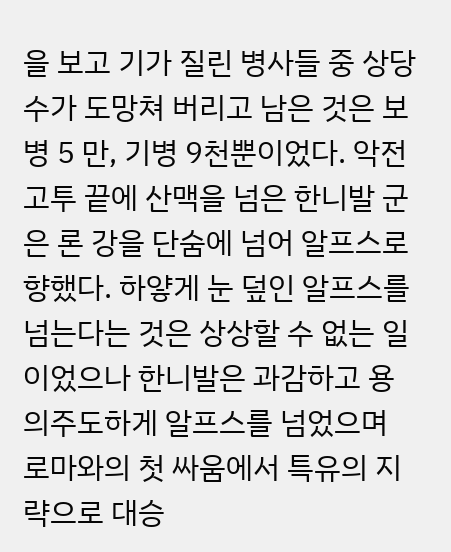을 보고 기가 질린 병사들 중 상당수가 도망쳐 버리고 남은 것은 보병 5 만, 기병 9천뿐이었다. 악전고투 끝에 산맥을 넘은 한니발 군은 론 강을 단숨에 넘어 알프스로 향했다. 하얗게 눈 덮인 알프스를 넘는다는 것은 상상할 수 없는 일이었으나 한니발은 과감하고 용의주도하게 알프스를 넘었으며 로마와의 첫 싸움에서 특유의 지략으로 대승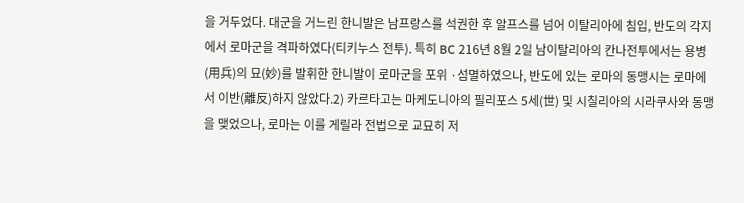을 거두었다. 대군을 거느린 한니발은 남프랑스를 석권한 후 알프스를 넘어 이탈리아에 침입, 반도의 각지에서 로마군을 격파하였다(티키누스 전투). 특히 BC 216년 8월 2일 남이탈리아의 칸나전투에서는 용병(用兵)의 묘(妙)를 발휘한 한니발이 로마군을 포위 ·섬멸하였으나, 반도에 있는 로마의 동맹시는 로마에서 이반(離反)하지 않았다.2) 카르타고는 마케도니아의 필리포스 5세(世) 및 시칠리아의 시라쿠사와 동맹을 맺었으나, 로마는 이를 게릴라 전법으로 교묘히 저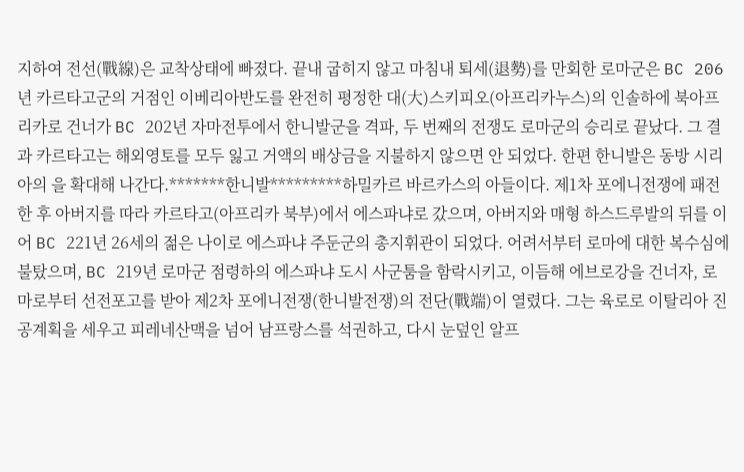지하여 전선(戰線)은 교착상태에 빠졌다. 끝내 굽히지 않고 마침내 퇴세(退勢)를 만회한 로마군은 BC 206년 카르타고군의 거점인 이베리아반도를 완전히 평정한 대(大)스키피오(아프리카누스)의 인솔하에 북아프리카로 건너가 BC 202년 자마전투에서 한니발군을 격파, 두 번째의 전쟁도 로마군의 승리로 끝났다. 그 결과 카르타고는 해외영토를 모두 잃고 거액의 배상금을 지불하지 않으면 안 되었다. 한편 한니발은 동방 시리아의 을 확대해 나간다.*******한니발*********하밀카르 바르카스의 아들이다. 제1차 포에니전쟁에 패전한 후 아버지를 따라 카르타고(아프리카 북부)에서 에스파냐로 갔으며, 아버지와 매형 하스드루발의 뒤를 이어 BC 221년 26세의 젊은 나이로 에스파냐 주둔군의 총지휘관이 되었다. 어려서부터 로마에 대한 복수심에 불탔으며, BC 219년 로마군 점령하의 에스파냐 도시 사군툼을 함락시키고, 이듬해 에브로강을 건너자, 로마로부터 선전포고를 받아 제2차 포에니전쟁(한니발전쟁)의 전단(戰端)이 열렸다. 그는 육로로 이탈리아 진공계획을 세우고 피레네산맥을 넘어 남프랑스를 석권하고, 다시 눈덮인 알프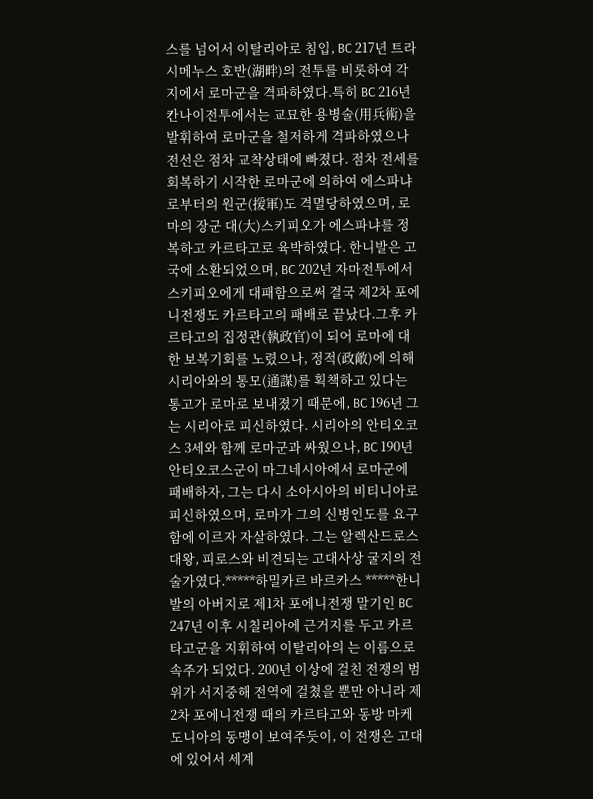스를 넘어서 이탈리아로 침입, BC 217년 트라시메누스 호반(湖畔)의 전투를 비롯하여 각지에서 로마군을 격파하였다.특히 BC 216년 칸나이전투에서는 교묘한 용병술(用兵術)을 발휘하여 로마군을 철저하게 격파하였으나 전선은 점차 교착상태에 빠졌다. 점차 전세를 회복하기 시작한 로마군에 의하여 에스파냐로부터의 원군(援軍)도 격멸당하였으며, 로마의 장군 대(大)스키피오가 에스파냐를 정복하고 카르타고로 육박하였다. 한니발은 고국에 소환되었으며, BC 202년 자마전투에서 스키피오에게 대패함으로써 결국 제2차 포에니전쟁도 카르타고의 패배로 끝났다.그후 카르타고의 집정관(執政官)이 되어 로마에 대한 보복기회를 노렸으나, 정적(政敵)에 의해 시리아와의 통모(通謀)를 획책하고 있다는 통고가 로마로 보내졌기 때문에, BC 196년 그는 시리아로 피신하였다. 시리아의 안티오코스 3세와 함께 로마군과 싸웠으나, BC 190년 안티오코스군이 마그네시아에서 로마군에 패배하자, 그는 다시 소아시아의 비티니아로 피신하였으며, 로마가 그의 신병인도를 요구함에 이르자 자살하였다. 그는 알렉산드로스대왕, 피로스와 비견되는 고대사상 굴지의 전술가였다.*****하밀카르 바르카스 *****한니발의 아버지로 제1차 포에니전쟁 말기인 BC 247년 이후 시칠리아에 근거지를 두고 카르타고군을 지휘하여 이탈리아의 는 이름으로 속주가 되었다. 200년 이상에 걸친 전쟁의 범위가 서지중해 전역에 걸쳤을 뿐만 아니라 제2차 포에니전쟁 때의 카르타고와 동방 마케도니아의 동맹이 보여주듯이, 이 전쟁은 고대에 있어서 세계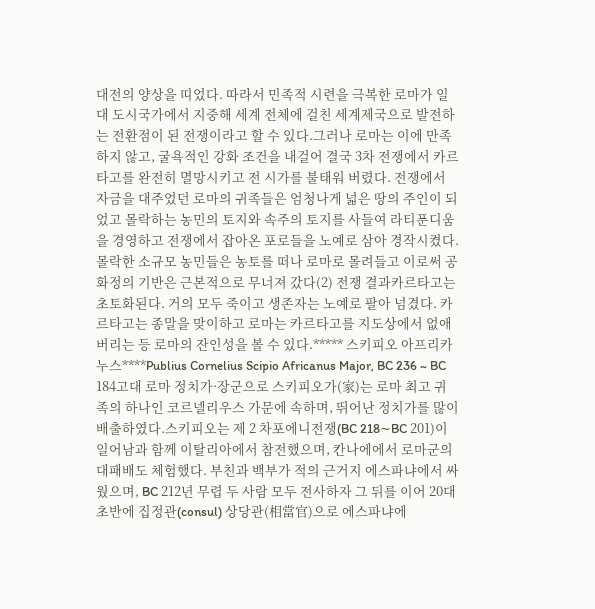대전의 양상을 띠었다. 따라서 민족적 시련을 극복한 로마가 일대 도시국가에서 지중해 세계 전체에 걸친 세계제국으로 발전하는 전환점이 된 전쟁이라고 할 수 있다.그러나 로마는 이에 만족하지 않고, 굴욕적인 강화 조건을 내걸어 결국 3차 전쟁에서 카르타고를 완전히 멸망시키고 전 시가를 불태워 버렸다. 전쟁에서 자금을 대주었던 로마의 귀족들은 엄청나게 넓은 땅의 주인이 되었고 몰락하는 농민의 토지와 속주의 토지를 사들여 라티푼디움을 경영하고 전쟁에서 잡아온 포로들을 노예로 삼아 경작시켰다. 몰락한 소규모 농민들은 농토를 떠나 로마로 몰려들고 이로써 공화정의 기반은 근본적으로 무너져 갔다(2) 전쟁 결과카르타고는 초토화된다. 거의 모두 죽이고 생존자는 노예로 팔아 넘겼다. 카르타고는 종말을 맞이하고 로마는 카르타고를 지도상에서 없애 버리는 등 로마의 잔인성을 볼 수 있다.***** 스키피오 아프리카누스****Publius Cornelius Scipio Africanus Major, BC 236 ~ BC 184고대 로마 정치가·장군으로 스키피오가(家)는 로마 최고 귀족의 하나인 코르넬리우스 가문에 속하며, 뛰어난 정치가를 많이 배출하였다.스키피오는 제 2 차포에니전쟁(BC 218∼BC 201)이 일어남과 함께 이탈리아에서 참전했으며, 칸나에에서 로마군의 대패배도 체험했다. 부친과 백부가 적의 근거지 에스파냐에서 싸웠으며, BC 212년 무렵 두 사람 모두 전사하자 그 뒤를 이어 20대 초반에 집정관(consul) 상당관(相當官)으로 에스파냐에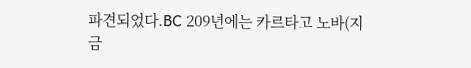파견되었다.BC 209년에는 카르타고 노바(지금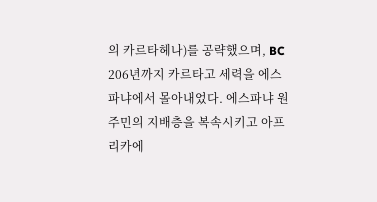의 카르타헤나)를 공략했으며, BC 206년까지 카르타고 세력을 에스파냐에서 몰아내었다. 에스파냐 원주민의 지배층을 복속시키고 아프리카에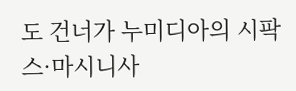도 건너가 누미디아의 시팍스·마시니사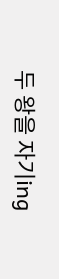두 왕을 자기ing